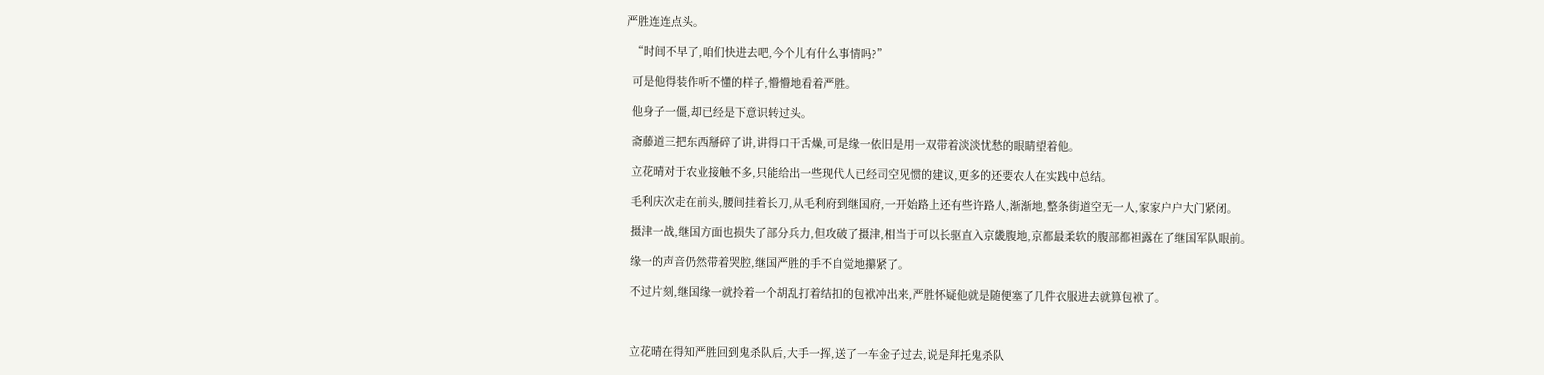严胜连连点头。

  “时间不早了,咱们快进去吧,今个儿有什么事情吗?”

  可是他得装作听不懂的样子,懵懵地看着严胜。

  他身子一僵,却已经是下意识转过头。

  斋藤道三把东西掰碎了讲,讲得口干舌燥,可是缘一依旧是用一双带着淡淡忧愁的眼睛望着他。

  立花晴对于农业接触不多,只能给出一些现代人已经司空见惯的建议,更多的还要农人在实践中总结。

  毛利庆次走在前头,腰间挂着长刀,从毛利府到继国府,一开始路上还有些许路人,渐渐地,整条街道空无一人,家家户户大门紧闭。

  摄津一战,继国方面也损失了部分兵力,但攻破了摄津,相当于可以长驱直入京畿腹地,京都最柔软的腹部都袒露在了继国军队眼前。

  缘一的声音仍然带着哭腔,继国严胜的手不自觉地攥紧了。

  不过片刻,继国缘一就拎着一个胡乱打着结扣的包袱冲出来,严胜怀疑他就是随便塞了几件衣服进去就算包袱了。



  立花晴在得知严胜回到鬼杀队后,大手一挥,送了一车金子过去,说是拜托鬼杀队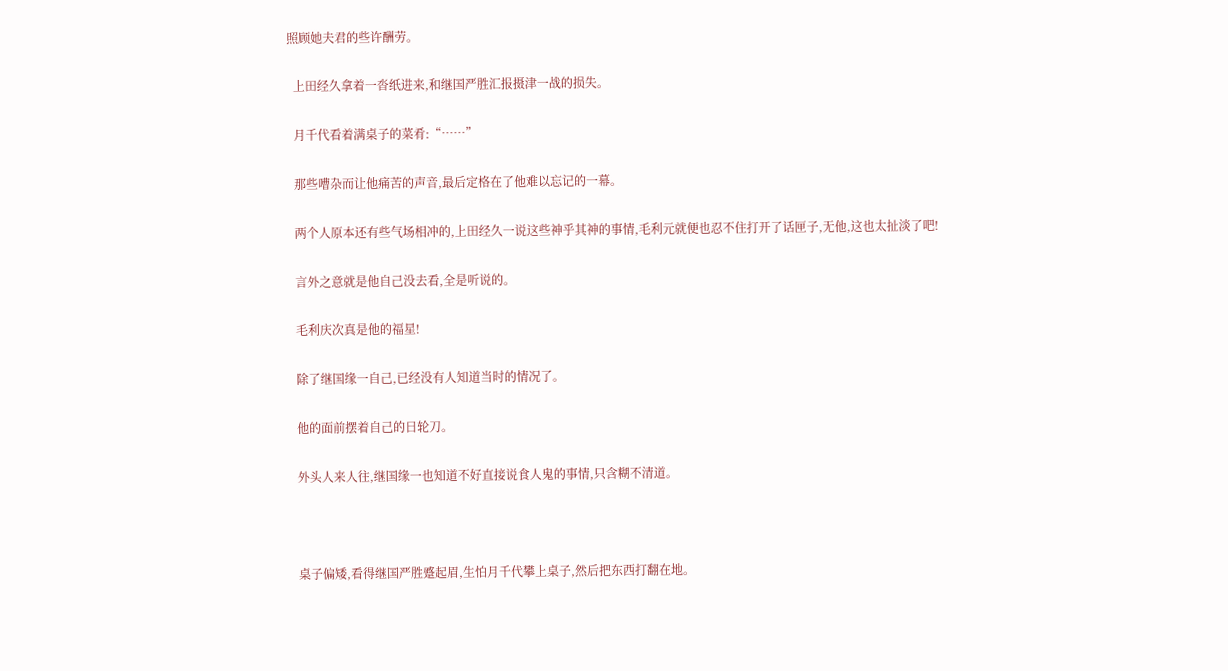照顾她夫君的些许酬劳。

  上田经久拿着一沓纸进来,和继国严胜汇报摄津一战的损失。

  月千代看着满桌子的菜肴:“……”

  那些嘈杂而让他痛苦的声音,最后定格在了他难以忘记的一幕。

  两个人原本还有些气场相冲的,上田经久一说这些神乎其神的事情,毛利元就便也忍不住打开了话匣子,无他,这也太扯淡了吧!

  言外之意就是他自己没去看,全是听说的。

  毛利庆次真是他的福星!

  除了继国缘一自己,已经没有人知道当时的情况了。

  他的面前摆着自己的日轮刀。

  外头人来人往,继国缘一也知道不好直接说食人鬼的事情,只含糊不清道。



  桌子偏矮,看得继国严胜蹙起眉,生怕月千代攀上桌子,然后把东西打翻在地。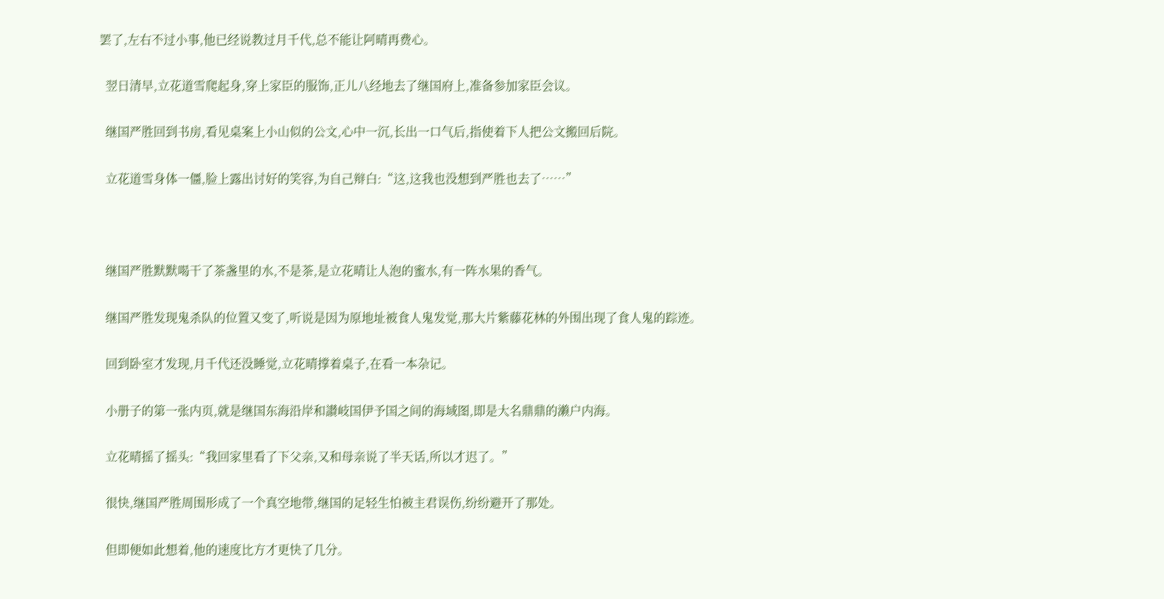罢了,左右不过小事,他已经说教过月千代,总不能让阿晴再费心。

  翌日清早,立花道雪爬起身,穿上家臣的服饰,正儿八经地去了继国府上,准备参加家臣会议。

  继国严胜回到书房,看见桌案上小山似的公文,心中一沉,长出一口气后,指使着下人把公文搬回后院。

  立花道雪身体一僵,脸上露出讨好的笑容,为自己辩白:“这,这我也没想到严胜也去了……”



  继国严胜默默喝干了茶盏里的水,不是茶,是立花晴让人泡的蜜水,有一阵水果的香气。

  继国严胜发现鬼杀队的位置又变了,听说是因为原地址被食人鬼发觉,那大片紫藤花林的外围出现了食人鬼的踪迹。

  回到卧室才发现,月千代还没睡觉,立花晴撑着桌子,在看一本杂记。

  小册子的第一张内页,就是继国东海沿岸和讃岐国伊予国之间的海域图,即是大名鼎鼎的濑户内海。

  立花晴摇了摇头:“我回家里看了下父亲,又和母亲说了半天话,所以才迟了。”

  很快,继国严胜周围形成了一个真空地带,继国的足轻生怕被主君误伤,纷纷避开了那处。

  但即便如此想着,他的速度比方才更快了几分。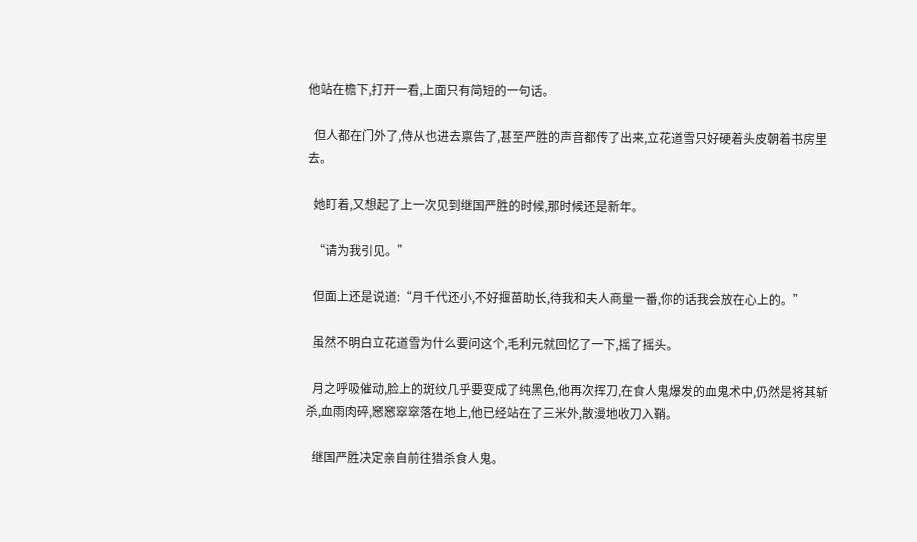他站在檐下,打开一看,上面只有简短的一句话。

  但人都在门外了,侍从也进去禀告了,甚至严胜的声音都传了出来,立花道雪只好硬着头皮朝着书房里去。

  她盯着,又想起了上一次见到继国严胜的时候,那时候还是新年。

  “请为我引见。”

  但面上还是说道:“月千代还小,不好揠苗助长,待我和夫人商量一番,你的话我会放在心上的。”

  虽然不明白立花道雪为什么要问这个,毛利元就回忆了一下,摇了摇头。

  月之呼吸催动,脸上的斑纹几乎要变成了纯黑色,他再次挥刀,在食人鬼爆发的血鬼术中,仍然是将其斩杀,血雨肉碎,窸窸窣窣落在地上,他已经站在了三米外,散漫地收刀入鞘。

  继国严胜决定亲自前往猎杀食人鬼。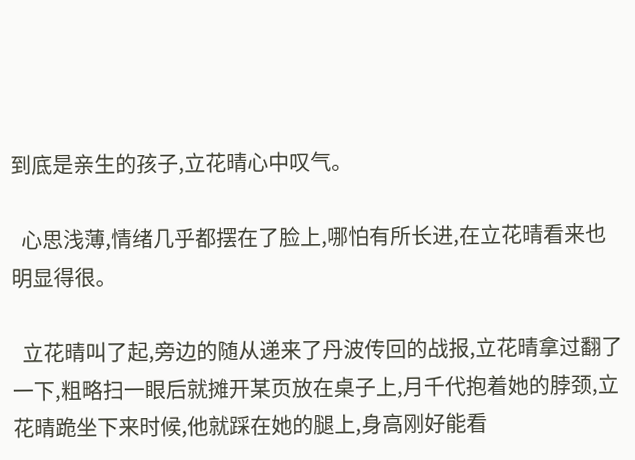到底是亲生的孩子,立花晴心中叹气。

  心思浅薄,情绪几乎都摆在了脸上,哪怕有所长进,在立花晴看来也明显得很。

  立花晴叫了起,旁边的随从递来了丹波传回的战报,立花晴拿过翻了一下,粗略扫一眼后就摊开某页放在桌子上,月千代抱着她的脖颈,立花晴跪坐下来时候,他就踩在她的腿上,身高刚好能看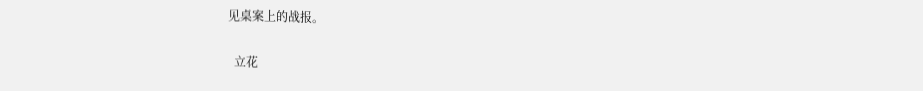见桌案上的战报。

  立花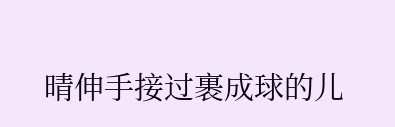晴伸手接过裹成球的儿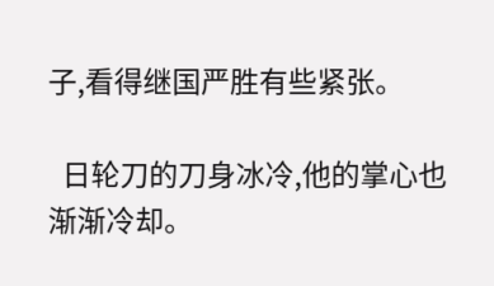子,看得继国严胜有些紧张。

  日轮刀的刀身冰冷,他的掌心也渐渐冷却。